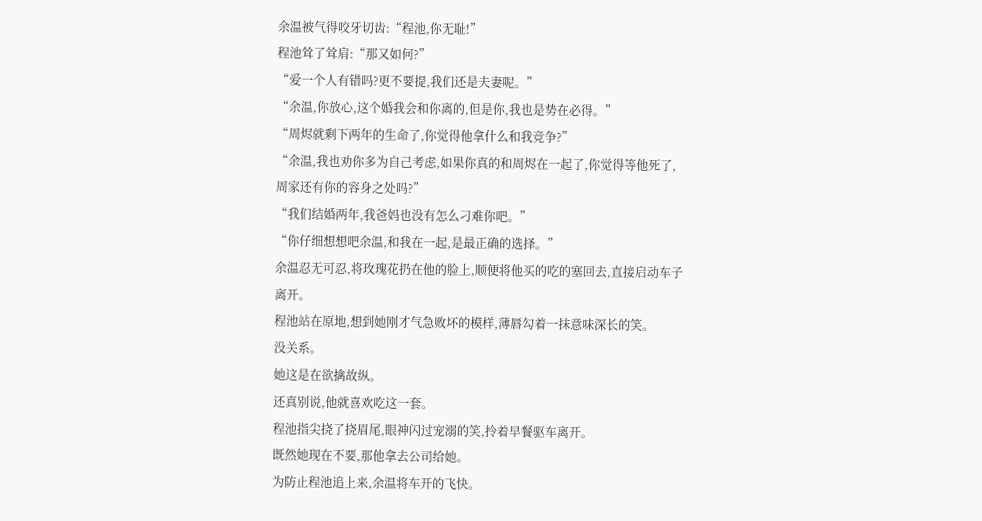余温被气得咬牙切齿:“程池,你无耻!”
程池耸了耸肩:“那又如何?”
“爱一个人有错吗?更不要提,我们还是夫妻呢。”
“余温,你放心,这个婚我会和你离的,但是你,我也是势在必得。”
“周烬就剩下两年的生命了,你觉得他拿什么和我竞争?”
“余温,我也劝你多为自己考虑,如果你真的和周烬在一起了,你觉得等他死了,周家还有你的容身之处吗?”
“我们结婚两年,我爸妈也没有怎么刁难你吧。”
“你仔细想想吧余温,和我在一起,是最正确的选择。”
余温忍无可忍,将玫瑰花扔在他的脸上,顺便将他买的吃的塞回去,直接启动车子离开。
程池站在原地,想到她刚才气急败坏的模样,薄唇勾着一抹意味深长的笑。
没关系。
她这是在欲擒故纵。
还真别说,他就喜欢吃这一套。
程池指尖挠了挠眉尾,眼神闪过宠溺的笑,拎着早餐驱车离开。
既然她现在不要,那他拿去公司给她。
为防止程池追上来,余温将车开的飞快。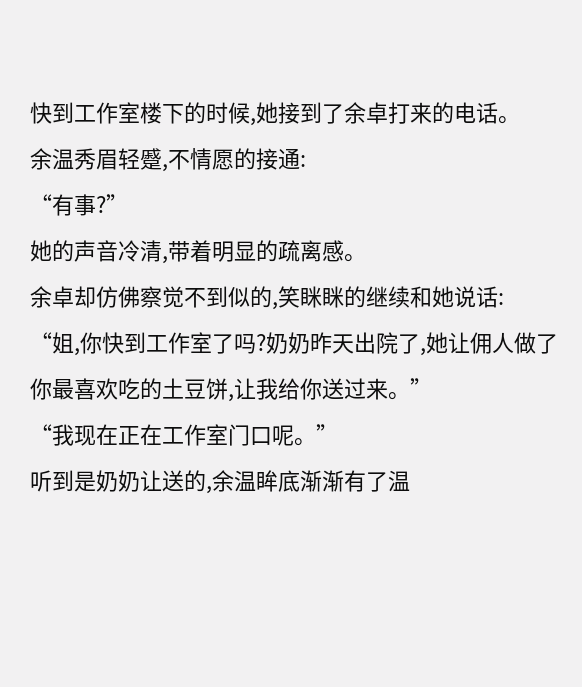快到工作室楼下的时候,她接到了余卓打来的电话。
余温秀眉轻蹙,不情愿的接通:
“有事?”
她的声音冷清,带着明显的疏离感。
余卓却仿佛察觉不到似的,笑眯眯的继续和她说话:
“姐,你快到工作室了吗?奶奶昨天出院了,她让佣人做了你最喜欢吃的土豆饼,让我给你送过来。”
“我现在正在工作室门口呢。”
听到是奶奶让送的,余温眸底渐渐有了温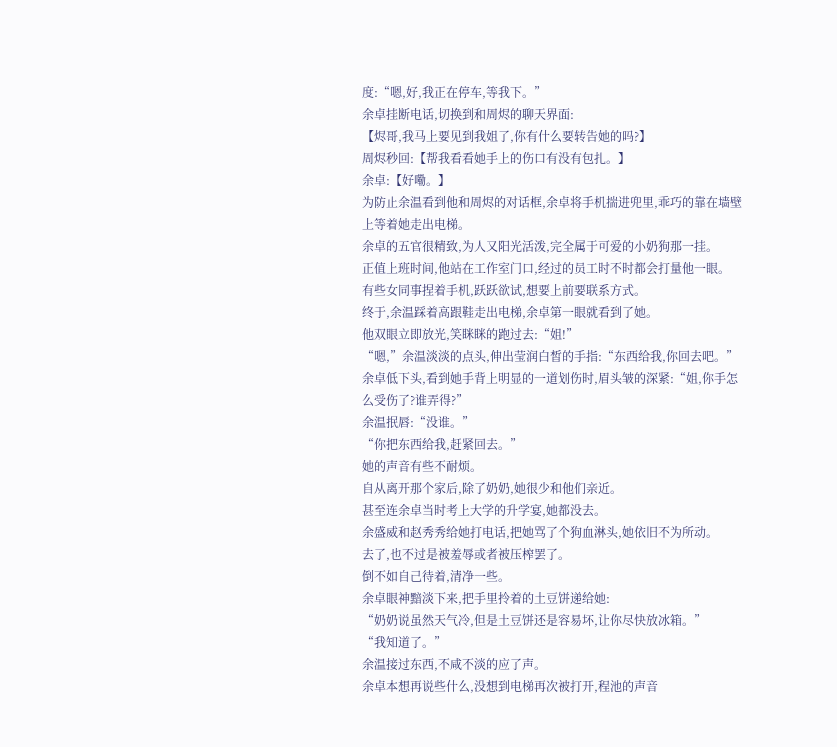度:“嗯,好,我正在停车,等我下。”
余卓挂断电话,切换到和周烬的聊天界面:
【烬哥,我马上要见到我姐了,你有什么要转告她的吗?】
周烬秒回:【帮我看看她手上的伤口有没有包扎。】
余卓:【好嘞。】
为防止余温看到他和周烬的对话框,余卓将手机揣进兜里,乖巧的靠在墙壁上等着她走出电梯。
余卓的五官很精致,为人又阳光活泼,完全属于可爱的小奶狗那一挂。
正值上班时间,他站在工作室门口,经过的员工时不时都会打量他一眼。
有些女同事捏着手机,跃跃欲试,想要上前要联系方式。
终于,余温踩着高跟鞋走出电梯,余卓第一眼就看到了她。
他双眼立即放光,笑眯眯的跑过去:“姐!”
“嗯,”余温淡淡的点头,伸出莹润白皙的手指:“东西给我,你回去吧。”
余卓低下头,看到她手背上明显的一道划伤时,眉头皱的深紧:“姐,你手怎么受伤了?谁弄得?”
余温抿唇:“没谁。”
“你把东西给我,赶紧回去。”
她的声音有些不耐烦。
自从离开那个家后,除了奶奶,她很少和他们亲近。
甚至连余卓当时考上大学的升学宴,她都没去。
余盛威和赵秀秀给她打电话,把她骂了个狗血淋头,她依旧不为所动。
去了,也不过是被羞辱或者被压榨罢了。
倒不如自己待着,清净一些。
余卓眼神黯淡下来,把手里拎着的土豆饼递给她:
“奶奶说虽然天气冷,但是土豆饼还是容易坏,让你尽快放冰箱。”
“我知道了。”
余温接过东西,不咸不淡的应了声。
余卓本想再说些什么,没想到电梯再次被打开,程池的声音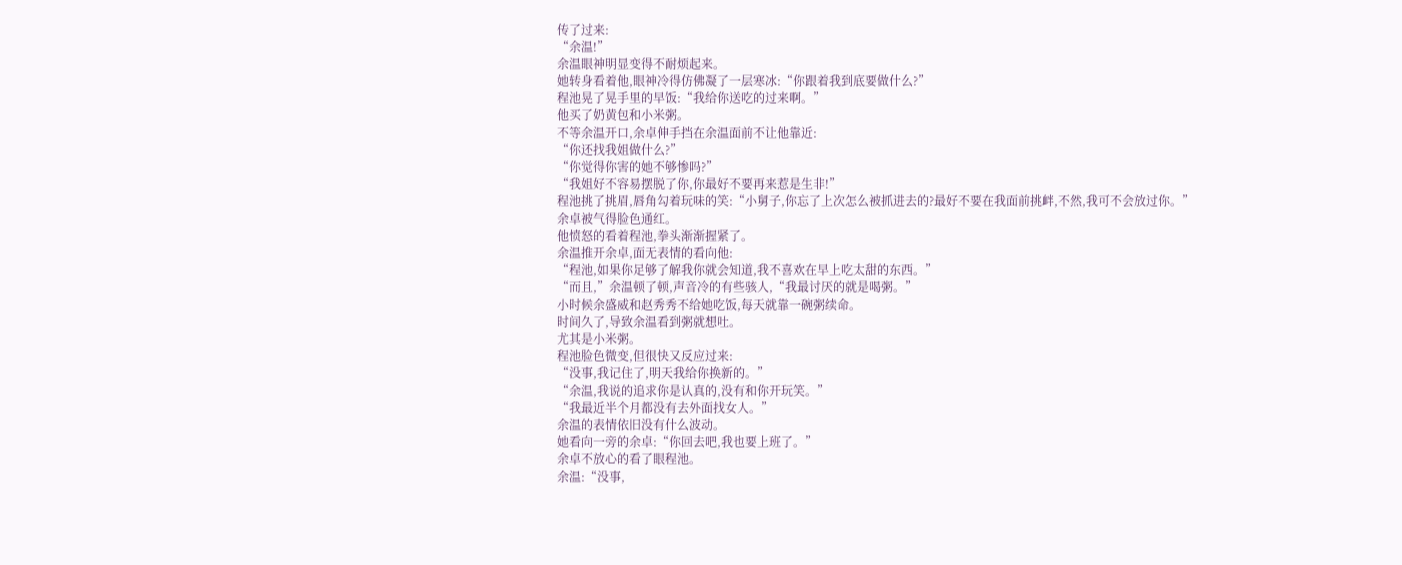传了过来:
“余温!”
余温眼神明显变得不耐烦起来。
她转身看着他,眼神冷得仿佛凝了一层寒冰:“你跟着我到底要做什么?”
程池晃了晃手里的早饭:“我给你送吃的过来啊。”
他买了奶黄包和小米粥。
不等余温开口,余卓伸手挡在余温面前不让他靠近:
“你还找我姐做什么?”
“你觉得你害的她不够惨吗?”
“我姐好不容易摆脱了你,你最好不要再来惹是生非!”
程池挑了挑眉,唇角勾着玩味的笑:“小舅子,你忘了上次怎么被抓进去的?最好不要在我面前挑衅,不然,我可不会放过你。”
余卓被气得脸色通红。
他愤怒的看着程池,拳头渐渐握紧了。
余温推开余卓,面无表情的看向他:
“程池,如果你足够了解我你就会知道,我不喜欢在早上吃太甜的东西。”
“而且,”余温顿了顿,声音冷的有些骇人,“我最讨厌的就是喝粥。”
小时候余盛威和赵秀秀不给她吃饭,每天就靠一碗粥续命。
时间久了,导致余温看到粥就想吐。
尤其是小米粥。
程池脸色微变,但很快又反应过来:
“没事,我记住了,明天我给你换新的。”
“余温,我说的追求你是认真的,没有和你开玩笑。”
“我最近半个月都没有去外面找女人。”
余温的表情依旧没有什么波动。
她看向一旁的余卓:“你回去吧,我也要上班了。”
余卓不放心的看了眼程池。
余温:“没事,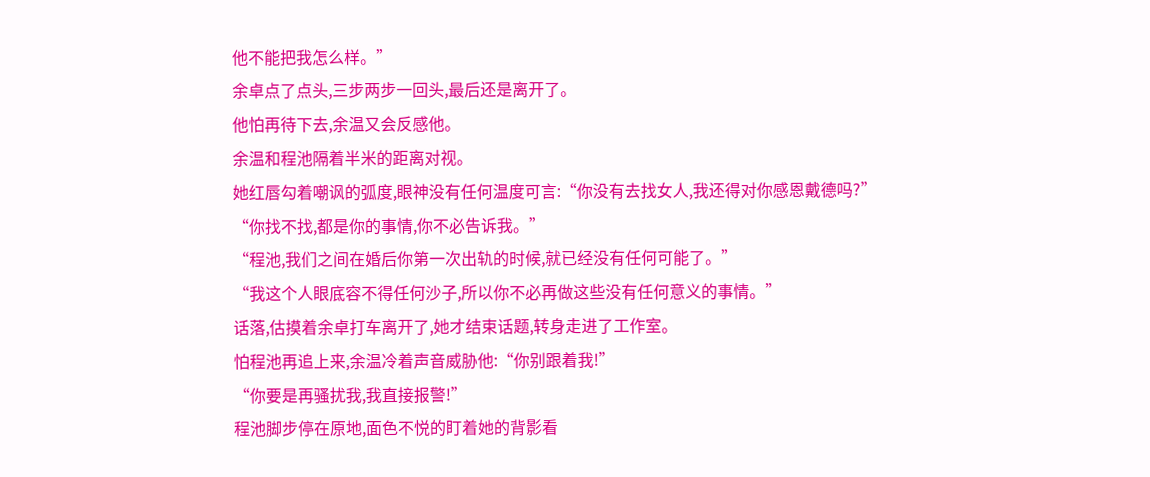他不能把我怎么样。”
余卓点了点头,三步两步一回头,最后还是离开了。
他怕再待下去,余温又会反感他。
余温和程池隔着半米的距离对视。
她红唇勾着嘲讽的弧度,眼神没有任何温度可言:“你没有去找女人,我还得对你感恩戴德吗?”
“你找不找,都是你的事情,你不必告诉我。”
“程池,我们之间在婚后你第一次出轨的时候,就已经没有任何可能了。”
“我这个人眼底容不得任何沙子,所以你不必再做这些没有任何意义的事情。”
话落,估摸着余卓打车离开了,她才结束话题,转身走进了工作室。
怕程池再追上来,余温冷着声音威胁他:“你别跟着我!”
“你要是再骚扰我,我直接报警!”
程池脚步停在原地,面色不悦的盯着她的背影看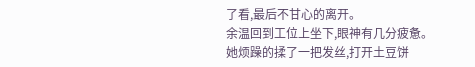了看,最后不甘心的离开。
余温回到工位上坐下,眼神有几分疲惫。
她烦躁的揉了一把发丝,打开土豆饼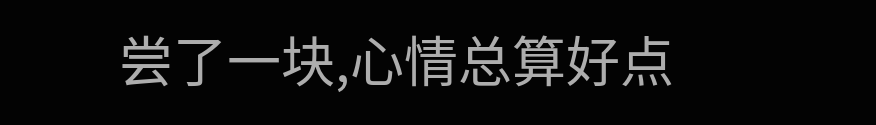尝了一块,心情总算好点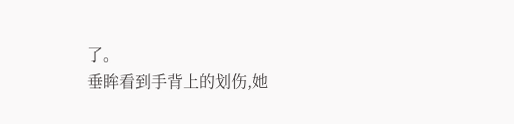了。
垂眸看到手背上的划伤,她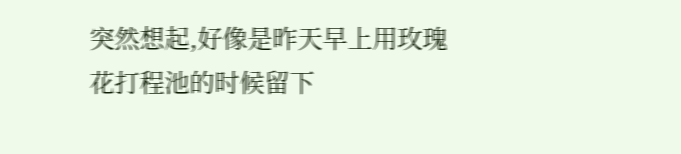突然想起,好像是昨天早上用玫瑰花打程池的时候留下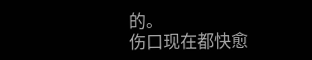的。
伤口现在都快愈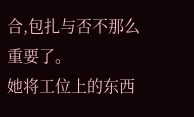合,包扎与否不那么重要了。
她将工位上的东西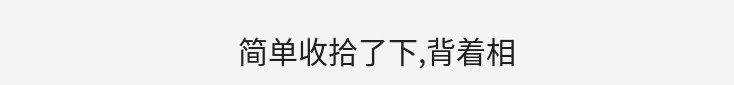简单收拾了下,背着相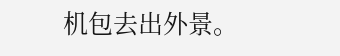机包去出外景。